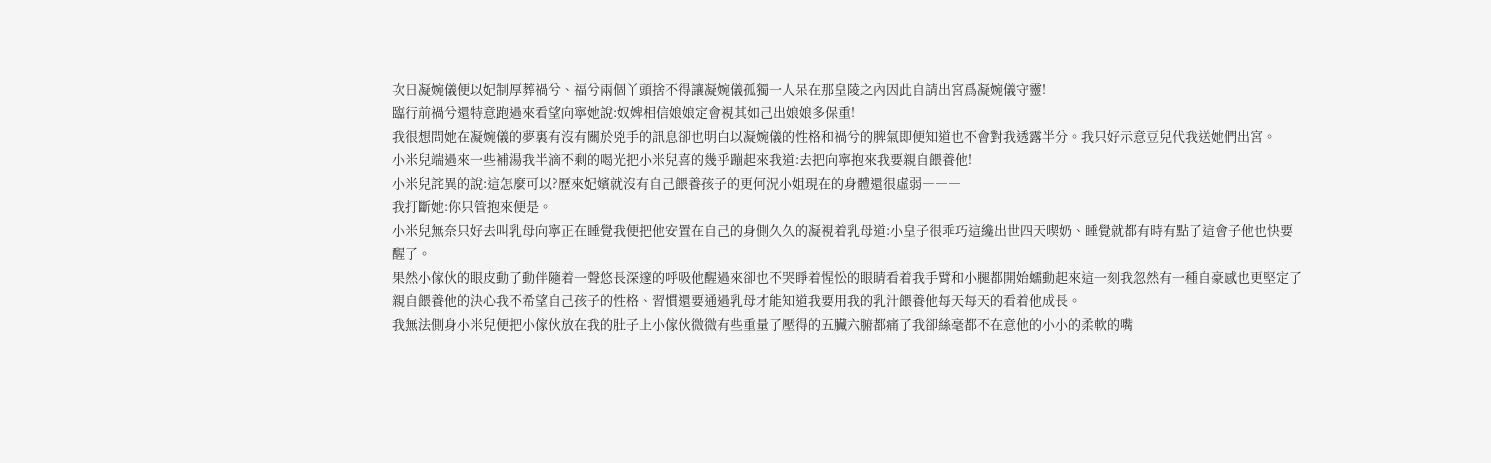次日凝婉儀便以妃制厚葬禍兮、福兮兩個丫頭捨不得讓凝婉儀孤獨一人呆在那皇陵之內因此自請出宮爲凝婉儀守靈!
臨行前禍兮還特意跑過來看望向寧她說:奴婢相信娘娘定會視其如己出娘娘多保重!
我很想問她在凝婉儀的夢裏有沒有關於兇手的訊息卻也明白以凝婉儀的性格和禍兮的脾氣即便知道也不會對我透露半分。我只好示意豆兒代我送她們出宮。
小米兒端過來一些補湯我半滴不剩的喝光把小米兒喜的幾乎蹦起來我道:去把向寧抱來我要親自餵養他!
小米兒詫異的說:這怎麼可以?歷來妃嬪就沒有自己餵養孩子的更何況小姐現在的身體還很虛弱―――
我打斷她:你只管抱來便是。
小米兒無奈只好去叫乳母向寧正在睡覺我便把他安置在自己的身側久久的凝視着乳母道:小皇子很乖巧這纔出世四天喫奶、睡覺就都有時有點了這會子他也快要醒了。
果然小傢伙的眼皮動了動伴隨着一聲悠長深邃的呼吸他醒過來卻也不哭睜着惺忪的眼睛看着我手臂和小腿都開始蠕動起來這一刻我忽然有一種自豪感也更堅定了親自餵養他的決心我不希望自己孩子的性格、習慣還要通過乳母才能知道我要用我的乳汁餵養他每天每天的看着他成長。
我無法側身小米兒便把小傢伙放在我的肚子上小傢伙微微有些重量了壓得的五臟六腑都痛了我卻絲毫都不在意他的小小的柔軟的嘴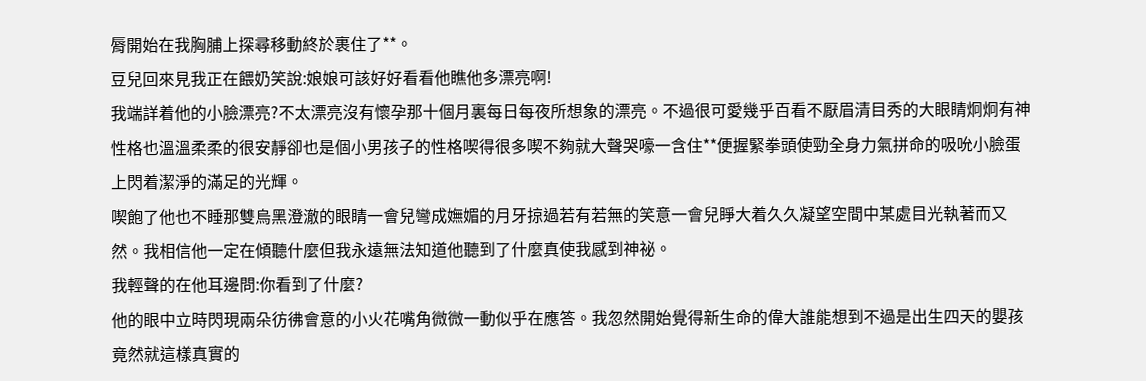脣開始在我胸脯上探尋移動終於裹住了**。
豆兒回來見我正在餵奶笑說:娘娘可該好好看看他瞧他多漂亮啊!
我端詳着他的小臉漂亮?不太漂亮沒有懷孕那十個月裏每日每夜所想象的漂亮。不過很可愛幾乎百看不厭眉清目秀的大眼睛炯炯有神性格也溫溫柔柔的很安靜卻也是個小男孩子的性格喫得很多喫不夠就大聲哭嚎一含住**便握緊拳頭使勁全身力氣拼命的吸吮小臉蛋上閃着潔淨的滿足的光輝。
喫飽了他也不睡那雙烏黑澄澈的眼睛一會兒彎成嫵媚的月牙掠過若有若無的笑意一會兒睜大着久久凝望空間中某處目光執著而又然。我相信他一定在傾聽什麼但我永遠無法知道他聽到了什麼真使我感到神祕。
我輕聲的在他耳邊問:你看到了什麼?
他的眼中立時閃現兩朵彷彿會意的小火花嘴角微微一動似乎在應答。我忽然開始覺得新生命的偉大誰能想到不過是出生四天的嬰孩竟然就這樣真實的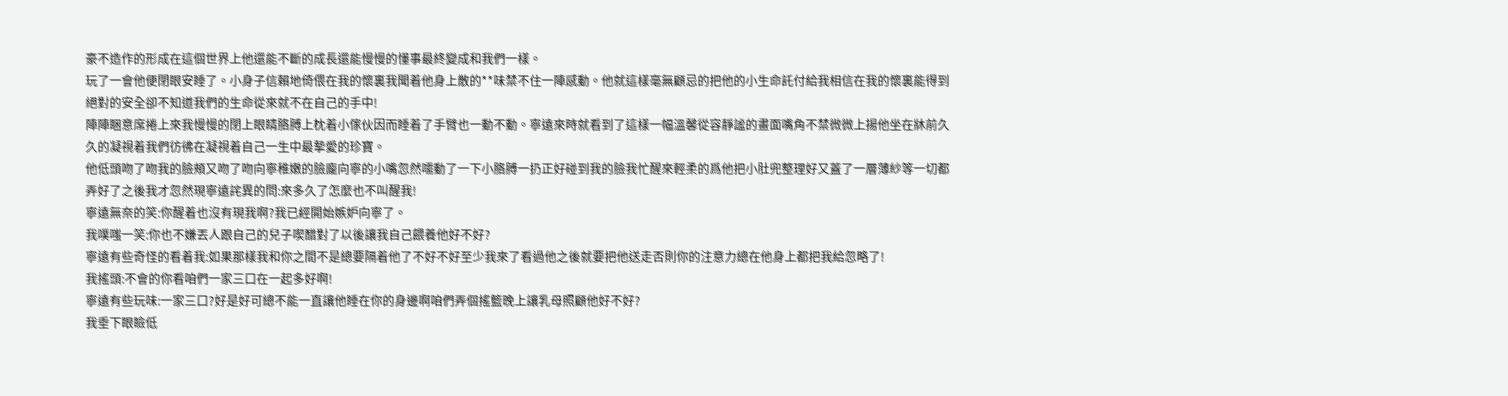豪不造作的形成在這個世界上他還能不斷的成長還能慢慢的懂事最終變成和我們一樣。
玩了一會他便閉眼安睡了。小身子信賴地倚偎在我的懷裏我聞着他身上散的**味禁不住一陣感動。他就這樣毫無顧忌的把他的小生命託付給我相信在我的懷裏能得到絕對的安全卻不知道我們的生命從來就不在自己的手中!
陣陣睏意席捲上來我慢慢的閉上眼睛胳膊上枕着小傢伙因而睡着了手臂也一動不動。寧遠來時就看到了這樣一幅溫馨從容靜謐的畫面嘴角不禁微微上揚他坐在牀前久久的凝視着我們彷彿在凝視着自己一生中最摯愛的珍寶。
他低頭吻了吻我的臉頰又吻了吻向寧稚嫩的臉龐向寧的小嘴忽然嚅動了一下小胳膊一扔正好碰到我的臉我忙醒來輕柔的爲他把小肚兜整理好又蓋了一層薄紗等一切都弄好了之後我才忽然現寧遠詫異的問:來多久了怎麼也不叫醒我!
寧遠無奈的笑:你醒着也沒有現我啊?我已經開始嫉妒向寧了。
我噗嗤一笑:你也不嫌丟人跟自己的兒子喫醋對了以後讓我自己餵養他好不好?
寧遠有些奇怪的看着我:如果那樣我和你之間不是總要隔着他了不好不好至少我來了看過他之後就要把他送走否則你的注意力總在他身上都把我給忽略了!
我搖頭:不會的你看咱們一家三口在一起多好啊!
寧遠有些玩味:一家三口?好是好可總不能一直讓他睡在你的身邊啊咱們弄個搖籃晚上讓乳母照顧他好不好?
我垂下眼瞼低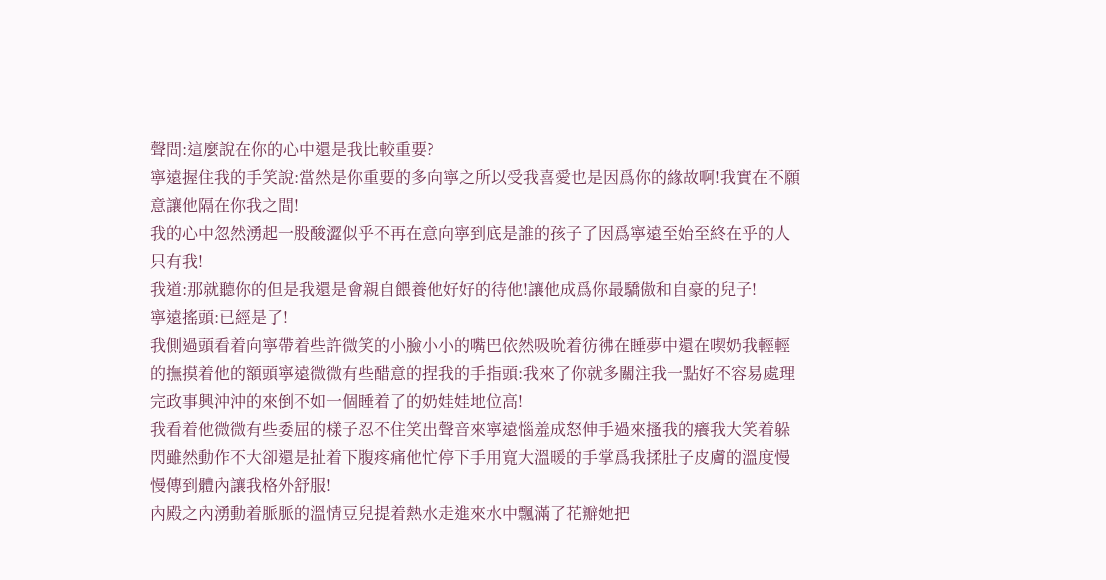聲問:這麼說在你的心中還是我比較重要?
寧遠握住我的手笑說:當然是你重要的多向寧之所以受我喜愛也是因爲你的緣故啊!我實在不願意讓他隔在你我之間!
我的心中忽然湧起一股酸澀似乎不再在意向寧到底是誰的孩子了因爲寧遠至始至終在乎的人只有我!
我道:那就聽你的但是我還是會親自餵養他好好的待他!讓他成爲你最驕傲和自豪的兒子!
寧遠搖頭:已經是了!
我側過頭看着向寧帶着些許微笑的小臉小小的嘴巴依然吸吮着彷彿在睡夢中還在喫奶我輕輕的撫摸着他的額頭寧遠微微有些醋意的捏我的手指頭:我來了你就多關注我一點好不容易處理完政事興沖沖的來倒不如一個睡着了的奶娃娃地位高!
我看着他微微有些委屈的樣子忍不住笑出聲音來寧遠惱羞成怒伸手過來搔我的癢我大笑着躲閃雖然動作不大卻還是扯着下腹疼痛他忙停下手用寬大溫暖的手掌爲我揉肚子皮膚的溫度慢慢傳到體內讓我格外舒服!
內殿之內湧動着脈脈的溫情豆兒提着熱水走進來水中飄滿了花瓣她把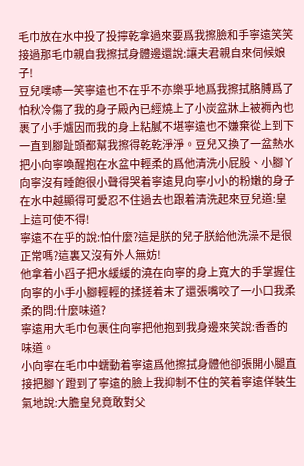毛巾放在水中投了投擰乾拿過來要爲我擦臉和手寧遠笑笑接過那毛巾親自我擦拭身體邊還說:讓夫君親自來伺候娘子!
豆兒噗哧一笑寧遠也不在乎不亦樂乎地爲我擦拭胳膊爲了怕秋冷傷了我的身子殿內已經燒上了小炭盆牀上被褥內也裹了小手爐因而我的身上粘膩不堪寧遠也不嫌棄從上到下一直到腳趾頭都幫我擦得乾乾淨淨。豆兒又換了一盆熱水把小向寧喚醒抱在水盆中輕柔的爲他清洗小屁股、小腳丫向寧沒有睡飽很小聲得哭着寧遠見向寧小小的粉嫩的身子在水中越顯得可愛忍不住過去也跟着清洗起來豆兒道:皇上這可使不得!
寧遠不在乎的說:怕什麼?這是朕的兒子朕給他洗澡不是很正常嗎?這裏又沒有外人無妨!
他拿着小舀子把水緩緩的澆在向寧的身上寬大的手掌握住向寧的小手小腳輕輕的揉搓着末了還張嘴咬了一小口我柔柔的問:什麼味道?
寧遠用大毛巾包裹住向寧把他抱到我身邊來笑說:香香的味道。
小向寧在毛巾中蠕動着寧遠爲他擦拭身體他卻張開小腿直接把腳丫蹬到了寧遠的臉上我抑制不住的笑着寧遠佯裝生氣地說:大膽皇兒竟敢對父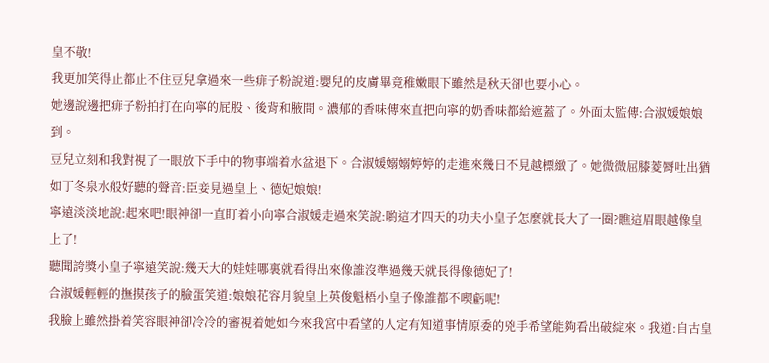皇不敬!
我更加笑得止都止不住豆兒拿過來一些痱子粉說道:嬰兒的皮膚畢竟稚嫩眼下雖然是秋天卻也要小心。
她邊說邊把痱子粉拍打在向寧的屁股、後背和腋間。濃郁的香味傳來直把向寧的奶香味都給遮蓋了。外面太監傳:合淑媛娘娘到。
豆兒立刻和我對視了一眼放下手中的物事端着水盆退下。合淑媛嫋嫋婷婷的走進來幾日不見越標緻了。她微微屈膝菱脣吐出猶如丁冬泉水般好聽的聲音:臣妾見過皇上、德妃娘娘!
寧遠淡淡地說:起來吧!眼神卻一直盯着小向寧合淑媛走過來笑說:喲這才四天的功夫小皇子怎麼就長大了一圈?瞧這眉眼越像皇上了!
聽聞誇獎小皇子寧遠笑說:幾天大的娃娃哪裏就看得出來像誰沒準過幾天就長得像德妃了!
合淑媛輕輕的撫摸孩子的臉蛋笑道:娘娘花容月貌皇上英俊魁梧小皇子像誰都不喫虧呢!
我臉上雖然掛着笑容眼神卻冷冷的審視着她如今來我宮中看望的人定有知道事情原委的兇手希望能夠看出破綻來。我道:自古皇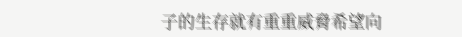子的生存就有重重威脅希望向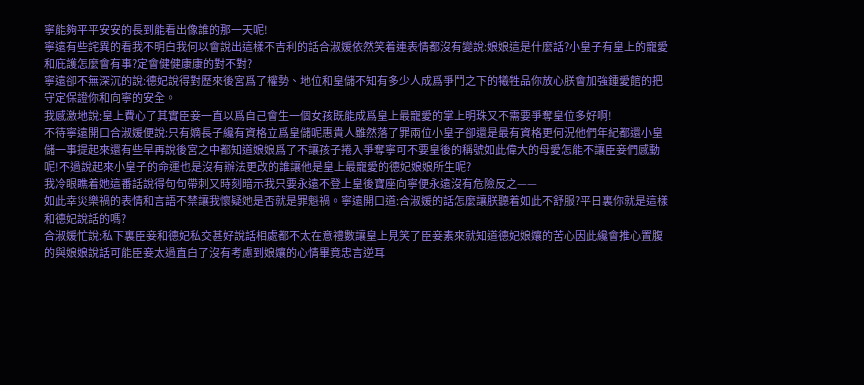寧能夠平平安安的長到能看出像誰的那一天呢!
寧遠有些詫異的看我不明白我何以會說出這樣不吉利的話合淑媛依然笑着連表情都沒有變說:娘娘這是什麼話?小皇子有皇上的寵愛和庇護怎麼會有事?定會健健康康的對不對?
寧遠卻不無深沉的說:德妃說得對歷來後宮爲了權勢、地位和皇儲不知有多少人成爲爭鬥之下的犧牲品你放心朕會加強鍾愛館的把守定保證你和向寧的安全。
我感激地說:皇上費心了其實臣妾一直以爲自己會生一個女孩既能成爲皇上最寵愛的掌上明珠又不需要爭奪皇位多好啊!
不待寧遠開口合淑媛便說:只有嫡長子纔有資格立爲皇儲呢惠貴人雖然落了罪兩位小皇子卻還是最有資格更何況他們年紀都還小皇儲一事提起來還有些早再說後宮之中都知道娘娘爲了不讓孩子捲入爭奪寧可不要皇後的稱號如此偉大的母愛怎能不讓臣妾們感動呢!不過說起來小皇子的命運也是沒有辦法更改的誰讓他是皇上最寵愛的德妃娘娘所生呢?
我冷眼瞧着她這番話說得句句帶刺又時刻暗示我只要永遠不登上皇後寶座向寧便永遠沒有危險反之——
如此幸災樂禍的表情和言語不禁讓我懷疑她是否就是罪魁禍。寧遠開口道:合淑媛的話怎麼讓朕聽着如此不舒服?平日裏你就是這樣和德妃說話的嗎?
合淑媛忙說:私下裏臣妾和德妃私交甚好說話相處都不太在意禮數讓皇上見笑了臣妾素來就知道德妃娘孃的苦心因此纔會推心置腹的與娘娘說話可能臣妾太過直白了沒有考慮到娘孃的心情畢竟忠言逆耳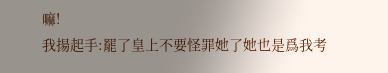嘛!
我揚起手:罷了皇上不要怪罪她了她也是爲我考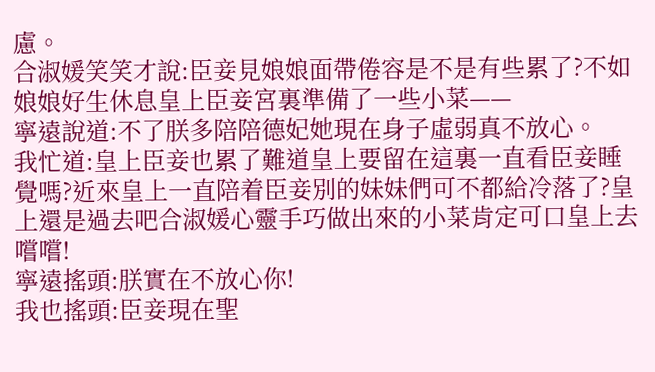慮。
合淑媛笑笑才說:臣妾見娘娘面帶倦容是不是有些累了?不如娘娘好生休息皇上臣妾宮裏準備了一些小菜——
寧遠說道:不了朕多陪陪德妃她現在身子虛弱真不放心。
我忙道:皇上臣妾也累了難道皇上要留在這裏一直看臣妾睡覺嗎?近來皇上一直陪着臣妾別的妹妹們可不都給冷落了?皇上還是過去吧合淑媛心靈手巧做出來的小菜肯定可口皇上去嚐嚐!
寧遠搖頭:朕實在不放心你!
我也搖頭:臣妾現在聖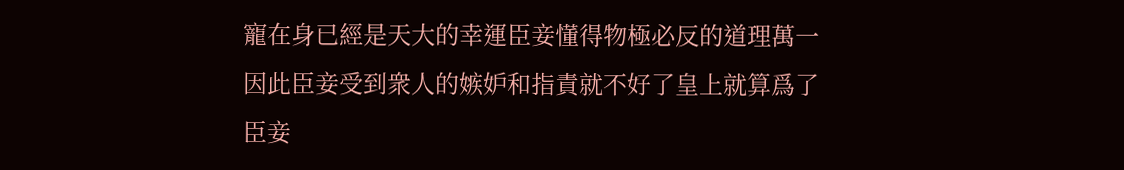寵在身已經是天大的幸運臣妾懂得物極必反的道理萬一因此臣妾受到衆人的嫉妒和指責就不好了皇上就算爲了臣妾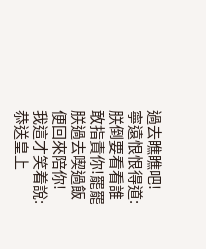過去瞧瞧吧!
寧遠恨恨得道:朕倒要看看誰敢指責你!罷罷朕過去喫過飯便回來陪你!
我這才笑着說:恭送皇上